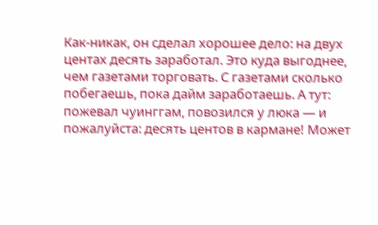Как-никак, он сделал хорошее дело: на двух центах десять заработал. Это куда выгоднее, чем газетами торговать. С газетами сколько побегаешь, пока дайм заработаешь. А тут: пожевал чуинггам, повозился у люка — и пожалуйста: десять центов в кармане! Может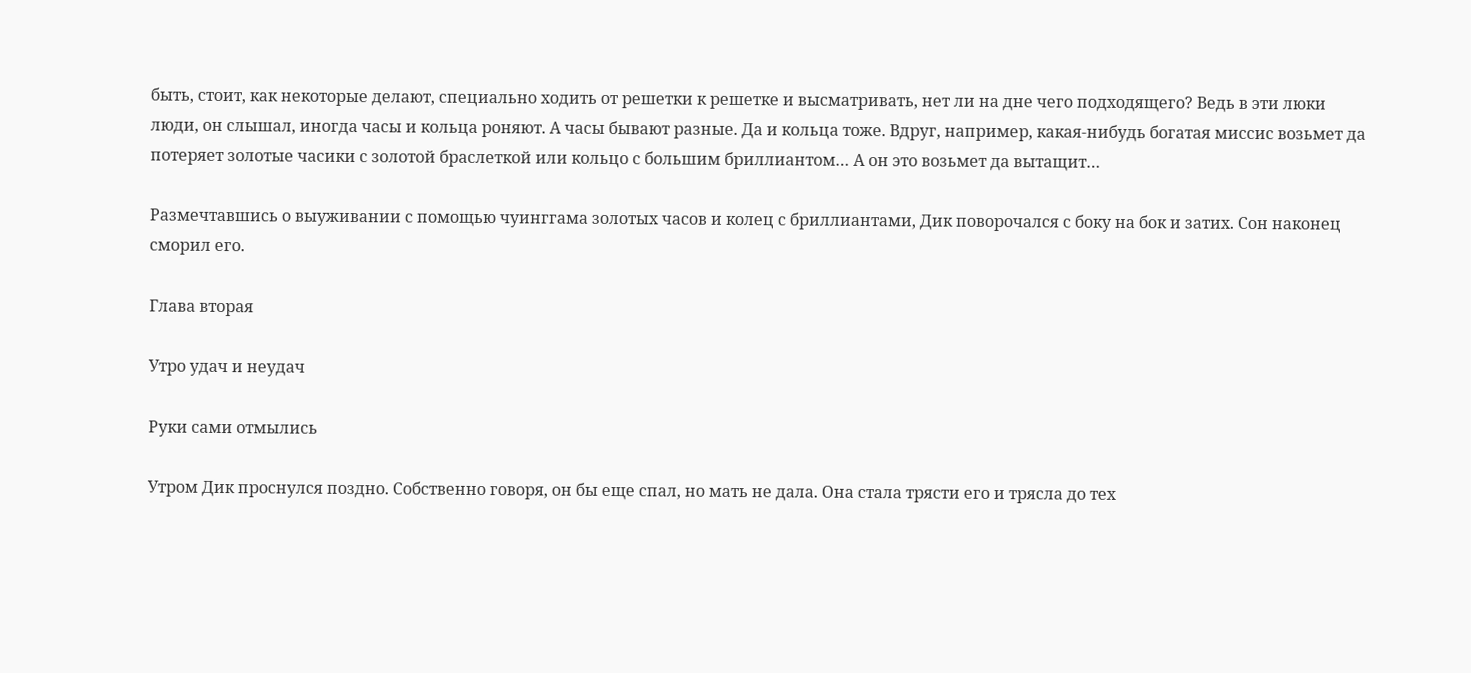быть, стоит, как некоторые делают, специально ходить от решетки к решетке и высматривать, нет ли на дне чего подходящего? Ведь в эти люки люди, он слышал, иногда часы и кольца роняют. А часы бывают разные. Да и кольца тоже. Вдруг, например, какая-нибудь богатая миссис возьмет да потеряет золотые часики с золотой браслеткой или кольцо с большим бриллиантом… А он это возьмет да вытащит…

Размечтавшись о выуживании с помощью чуинггама золотых часов и колец с бриллиантами, Дик поворочался с боку на бок и затих. Сон наконец сморил его.

Глава вторая

Утро удач и неудач

Руки сами отмылись

Утром Дик проснулся поздно. Собственно говоря, он бы еще спал, но мать не дала. Она стала трясти его и трясла до тех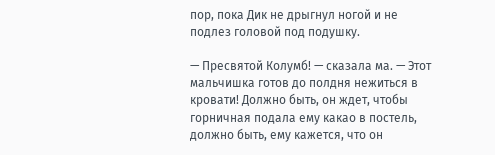пор, пока Дик не дрыгнул ногой и не подлез головой под подушку.

— Пресвятой Колумб! — сказала ма. — Этот мальчишка готов до полдня нежиться в кровати! Должно быть, он ждет, чтобы горничная подала ему какао в постель, должно быть, ему кажется, что он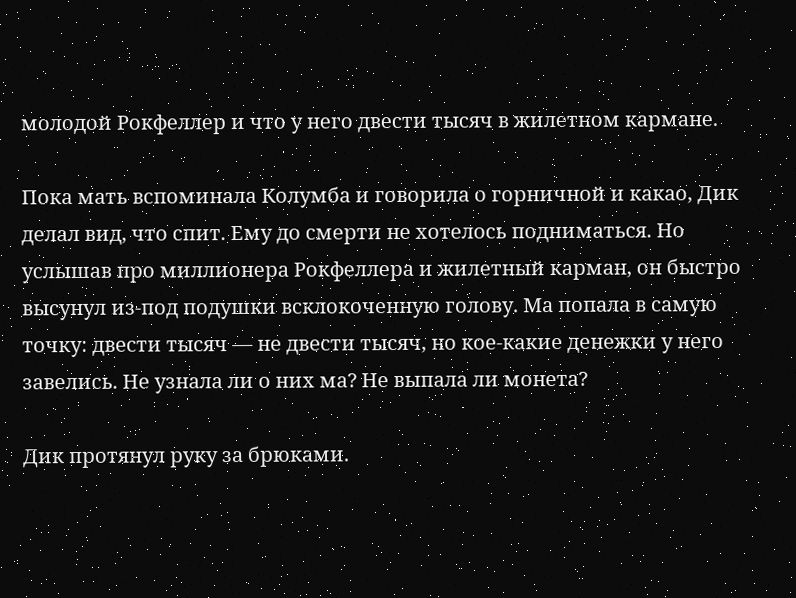молодой Рокфеллер и что у него двести тысяч в жилетном кармане.

Пока мать вспоминала Колумба и говорила о горничной и какао, Дик делал вид, что спит. Ему до смерти не хотелось подниматься. Но услышав про миллионера Рокфеллера и жилетный карман, он быстро высунул из-под подушки всклокоченную голову. Ма попала в самую точку: двести тысяч — не двести тысяч, но кое-какие денежки у него завелись. Не узнала ли о них ма? Не выпала ли монета?

Дик протянул руку за брюками.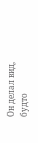Он делал вид, будто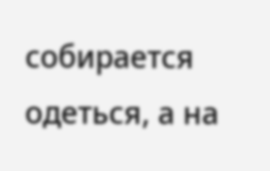собирается одеться, а на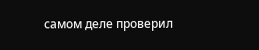самом деле проверил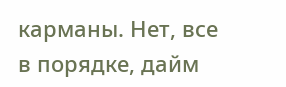карманы. Нет, все в порядке, дайм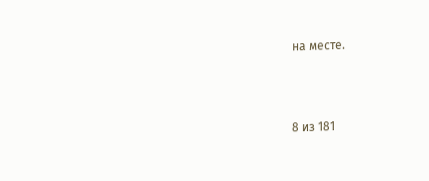на месте.



8 из 181